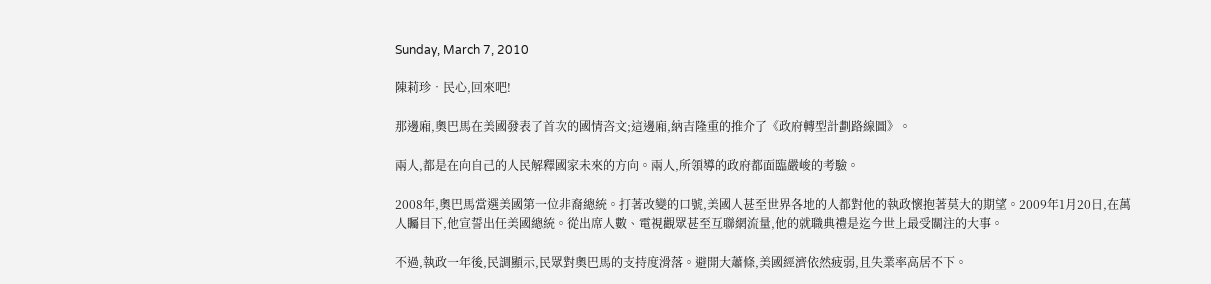Sunday, March 7, 2010

陳莉珍‧民心,回來吧!

那邊廂,奧巴馬在美國發表了首次的國情咨文;這邊廂,納吉隆重的推介了《政府轉型計劃路線圖》。

兩人,都是在向自己的人民解釋國家未來的方向。兩人,所領導的政府都面臨嚴峻的考驗。

2008年,奧巴馬當選美國第一位非裔總統。打著改變的口號,美國人甚至世界各地的人都對他的執政懷抱著莫大的期望。2009年1月20日,在萬人矚目下,他宣誓出任美國總統。從出席人數、電視觀眾甚至互聯網流量,他的就職典禮是迄今世上最受關注的大事。

不過,執政一年後,民調顯示,民眾對奧巴馬的支持度滑落。避開大蕭條,美國經濟依然疲弱,且失業率高居不下。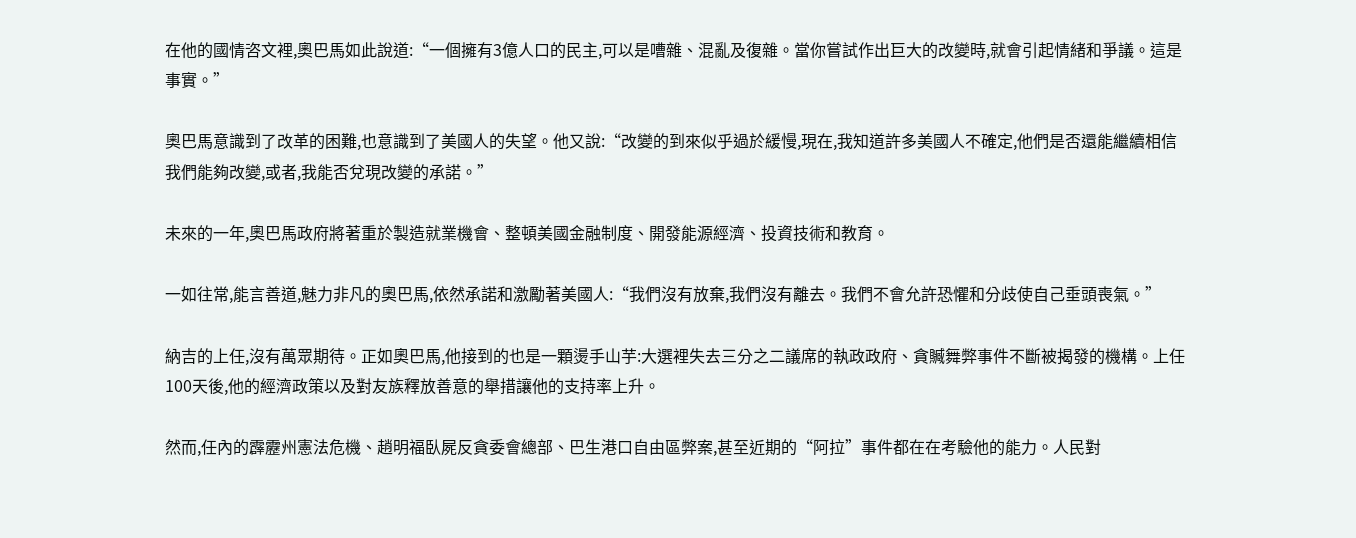在他的國情咨文裡,奧巴馬如此說道:“一個擁有3億人口的民主,可以是嘈雜、混亂及復雜。當你嘗試作出巨大的改變時,就會引起情緒和爭議。這是事實。”

奧巴馬意識到了改革的困難,也意識到了美國人的失望。他又說:“改變的到來似乎過於緩慢,現在,我知道許多美國人不確定,他們是否還能繼續相信我們能夠改變,或者,我能否兌現改變的承諾。”

未來的一年,奧巴馬政府將著重於製造就業機會、整頓美國金融制度、開發能源經濟、投資技術和教育。

一如往常,能言善道,魅力非凡的奧巴馬,依然承諾和激勵著美國人:“我們沒有放棄,我們沒有離去。我們不會允許恐懼和分歧使自己垂頭喪氣。”

納吉的上任,沒有萬眾期待。正如奧巴馬,他接到的也是一顆燙手山芋:大選裡失去三分之二議席的執政政府、貪贓舞弊事件不斷被揭發的機構。上任100天後,他的經濟政策以及對友族釋放善意的舉措讓他的支持率上升。

然而,任內的霹靂州憲法危機、趙明福臥屍反貪委會總部、巴生港口自由區弊案,甚至近期的“阿拉”事件都在在考驗他的能力。人民對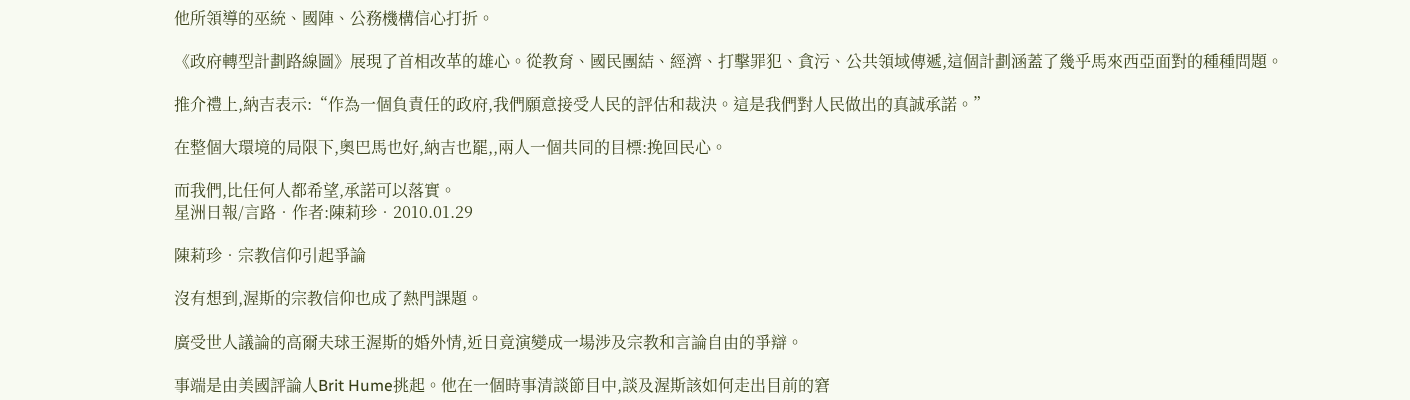他所領導的巫統、國陣、公務機構信心打折。

《政府轉型計劃路線圖》展現了首相改革的雄心。從教育、國民團結、經濟、打擊罪犯、貪污、公共領域傳遞,這個計劃涵蓋了幾乎馬來西亞面對的種種問題。

推介禮上,納吉表示:“作為一個負責任的政府,我們願意接受人民的評估和裁決。這是我們對人民做出的真誠承諾。”

在整個大環境的局限下,奧巴馬也好,納吉也罷,,兩人一個共同的目標:挽回民心。

而我們,比任何人都希望,承諾可以落實。
星洲日報/言路‧作者:陳莉珍‧2010.01.29

陳莉珍‧宗教信仰引起爭論

沒有想到,渥斯的宗教信仰也成了熱門課題。

廣受世人議論的高爾夫球王渥斯的婚外情,近日竟演變成一場涉及宗教和言論自由的爭辯。

事端是由美國評論人Brit Hume挑起。他在一個時事清談節目中,談及渥斯該如何走出目前的窘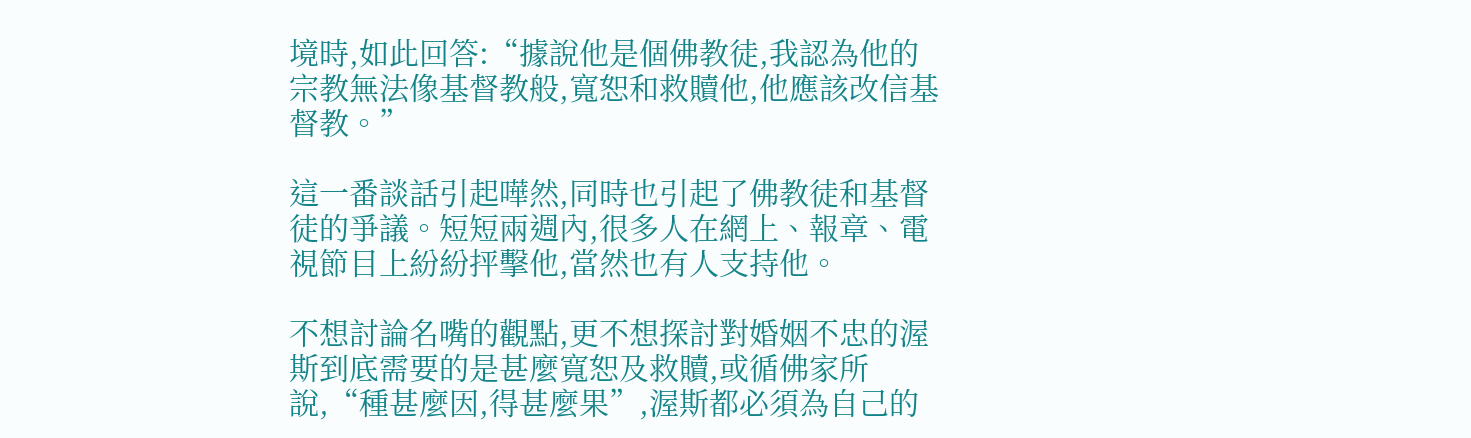境時,如此回答:“據說他是個佛教徒,我認為他的宗教無法像基督教般,寬恕和救贖他,他應該改信基督教。”

這一番談話引起嘩然,同時也引起了佛教徒和基督徒的爭議。短短兩週內,很多人在網上、報章、電視節目上紛紛抨擊他,當然也有人支持他。

不想討論名嘴的觀點,更不想探討對婚姻不忠的渥斯到底需要的是甚麼寬恕及救贖,或循佛家所說,“種甚麼因,得甚麼果”,渥斯都必須為自己的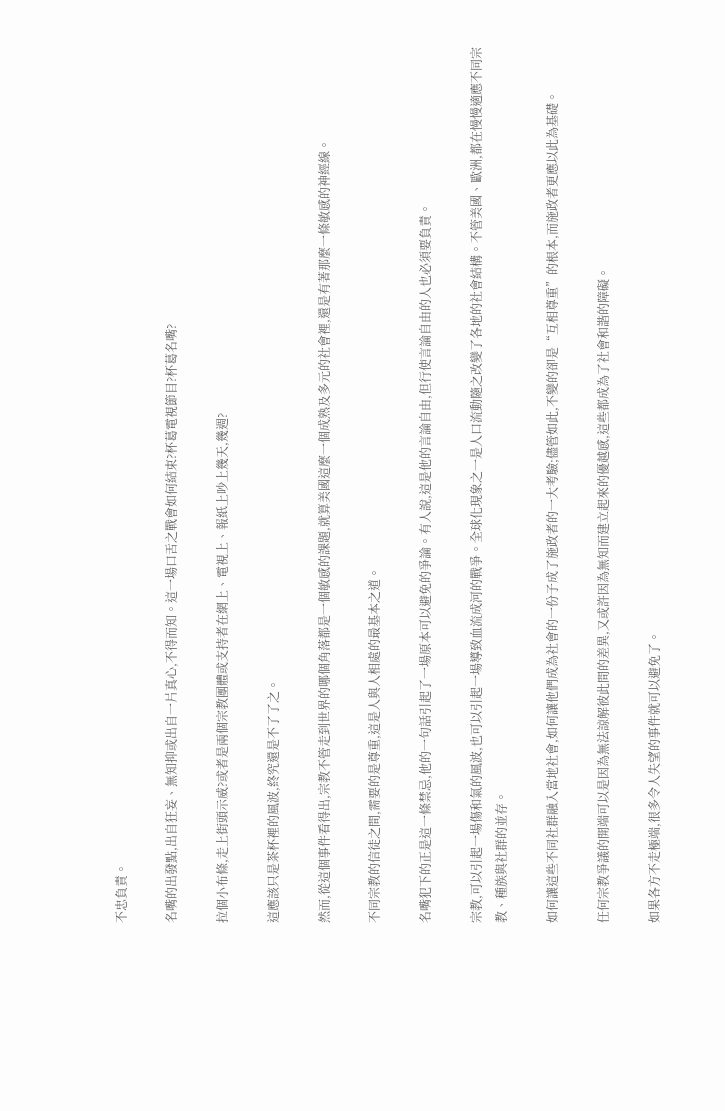不忠負責。

名嘴的出發點,出自狂妄、無知抑或出自一片真心,不得而知。這一場口舌之戰會如何結束?杯葛電視節目?杯葛名嘴?

拉個小布條,走上街頭示威?或者是兩個宗教團體或支持者在網上、電視上、報紙上吵上幾天,幾週?

這應該只是茶杯裡的風波,終究還是不了了之。

然而,從這個事件看得出,宗教不管走到世界的哪個角落都是一個敏感的課題,就算美國這麼一個成熟及多元的社會裡,還是有著那麼一條敏感的神經線。

不同宗教的信徒之間,需要的是尊重,這是人與人相處的最基本之道。

名嘴犯下的正是這一條禁忌,他的一句話引起了一場原本可以避免的爭論。有人說,這是他的言論自由,但行使言論自由的人也必須要負責。

宗教,可以引起一場傷和氣的風波,也可以引起一場導致血流成河的戰爭。全球化現象之一是人口流動隨之改變了各地的社會結構。不管美國、歐洲,都在慢慢適應不同宗教、種族與社群的並存。

如何讓這些不同社群融入當地社會,如何讓他們成為社會的一份子成了施政者的一大考驗;儘管如此,不變的卻是“互相尊重”的根本,而施政者更應以此為基礎。

任何宗教爭議的開端可以是因為無法諒解彼此間的差異,又或許因為無知而建立起來的優越感,這些都成為了社會和諧的障礙。

如果各方不走極端,很多令人失望的事件就可以避免了。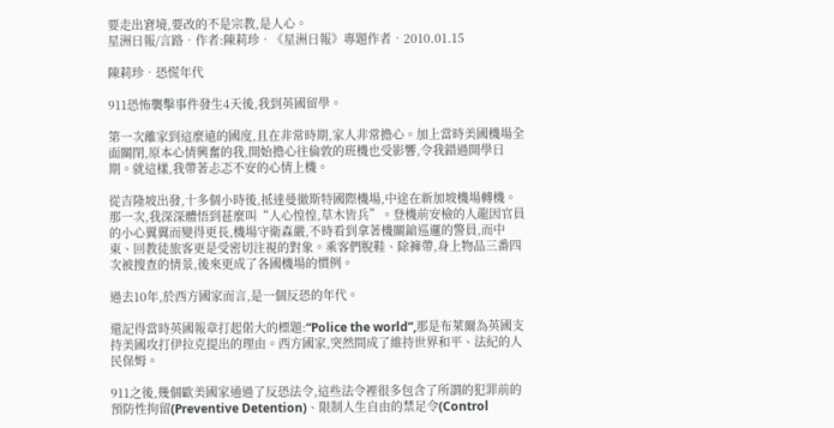要走出窘境,要改的不是宗教,是人心。
星洲日報/言路‧作者:陳莉珍‧《星洲日報》專題作者‧2010.01.15

陳莉珍‧恐慌年代

911恐怖襲擊事件發生4天後,我到英國留學。

第一次離家到這麼遠的國度,且在非常時期,家人非常擔心。加上當時美國機場全面關閉,原本心情興奮的我,開始擔心往倫敦的班機也受影響,令我錯過開學日期。就這樣,我帶著忐忑不安的心情上機。

從吉隆坡出發,十多個小時後,抵達曼徹斯特國際機場,中途在新加坡機場轉機。那一次,我深深體悟到甚麼叫“人心惶惶,草木皆兵”。登機前安檢的人龍因官員的小心翼翼而變得更長,機場守衛森嚴,不時看到拿著機關鎗巡邏的警員,而中東、回教徒旅客更是受密切注視的對象。乘客們脫鞋、除褲帶,身上物品三番四次被搜查的情景,後來更成了各國機場的慣例。

過去10年,於西方國家而言,是一個反恐的年代。

還記得當時英國報章打起偌大的標題:“Police the world”,那是布萊爾為英國支持美國攻打伊拉克提出的理由。西方國家,突然間成了維持世界和平、法紀的人民保姆。

911之後,幾個歐美國家通過了反恐法令,這些法令裡很多包含了所謂的犯罪前的預防性拘留(Preventive Detention)、限制人生自由的禁足令(Control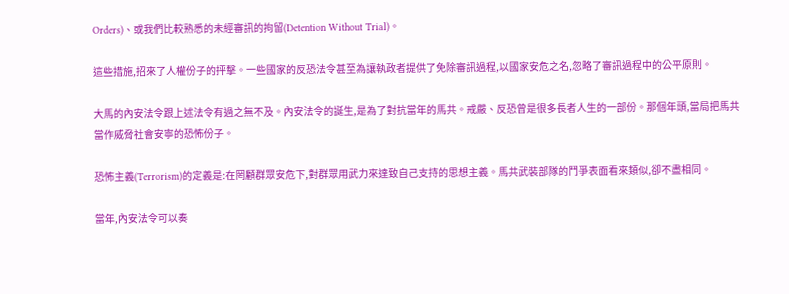Orders)、或我們比較熟悉的未經審訊的拘留(Detention Without Trial)。

這些措施,招來了人權份子的抨擊。一些國家的反恐法令甚至為讓執政者提供了免除審訊過程,以國家安危之名,忽略了審訊過程中的公平原則。

大馬的內安法令跟上述法令有過之無不及。內安法令的誕生,是為了對抗當年的馬共。戒嚴、反恐曾是很多長者人生的一部份。那個年頭,當局把馬共當作威脅社會安寧的恐怖份子。

恐怖主義(Terrorism)的定義是:在罔顧群眾安危下,對群眾用武力來達致自己支持的思想主義。馬共武裝部隊的鬥爭表面看來類似,卻不盡相同。

當年,內安法令可以奏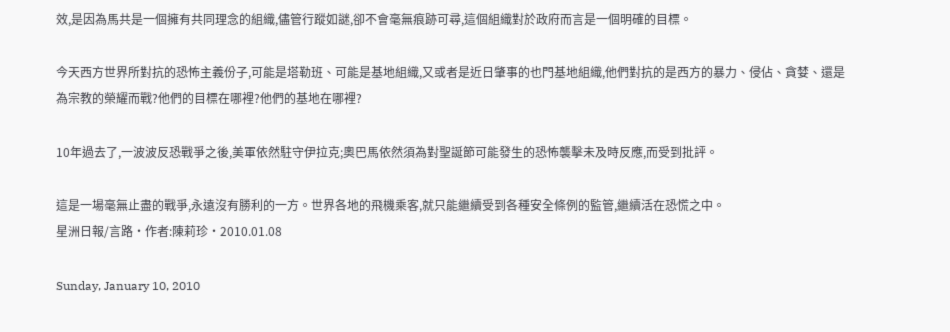效,是因為馬共是一個擁有共同理念的組織,儘管行蹤如謎,卻不會毫無痕跡可尋,這個組織對於政府而言是一個明確的目標。

今天西方世界所對抗的恐怖主義份子,可能是塔勒班、可能是基地組織,又或者是近日肇事的也門基地組織,他們對抗的是西方的暴力、侵佔、貪婪、還是為宗教的榮耀而戰?他們的目標在哪裡?他們的基地在哪裡?

10年過去了,一波波反恐戰爭之後,美軍依然駐守伊拉克;奧巴馬依然須為對聖誕節可能發生的恐怖襲擊未及時反應,而受到批評。

這是一場毫無止盡的戰爭,永遠沒有勝利的一方。世界各地的飛機乘客,就只能繼續受到各種安全條例的監管,繼續活在恐慌之中。
星洲日報/言路‧作者:陳莉珍‧2010.01.08

Sunday, January 10, 2010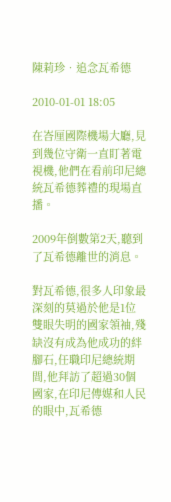陳莉珍‧追念瓦希德

2010-01-01 18:05

在峇厘國際機場大廳,見到幾位守衛一直盯著電視機,他們在看前印尼總統瓦希德葬禮的現場直播。

2009年倒數第2天,聽到了瓦希德離世的消息。

對瓦希德,很多人印象最深刻的莫過於他是1位雙眼失明的國家領袖,殘缺沒有成為他成功的絆腳石,任職印尼總統期間,他拜訪了超過30個國家,在印尼傳媒和人民的眼中,瓦希德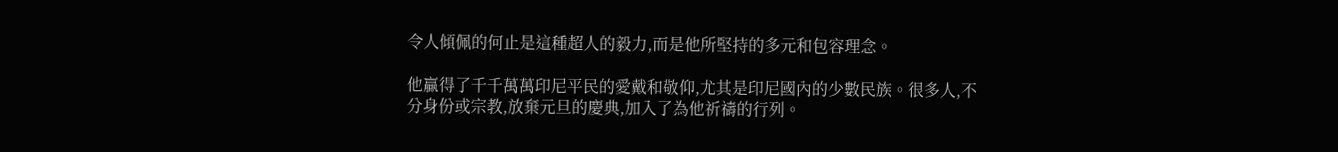令人傾佩的何止是這種超人的毅力,而是他所堅持的多元和包容理念。

他贏得了千千萬萬印尼平民的愛戴和敬仰,尤其是印尼國內的少數民族。很多人,不分身份或宗教,放棄元旦的慶典,加入了為他祈禱的行列。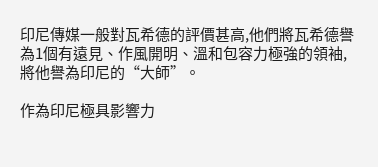印尼傳媒一般對瓦希德的評價甚高,他們將瓦希德譽為1個有遠見、作風開明、溫和包容力極強的領袖,將他譽為印尼的“大師”。

作為印尼極具影響力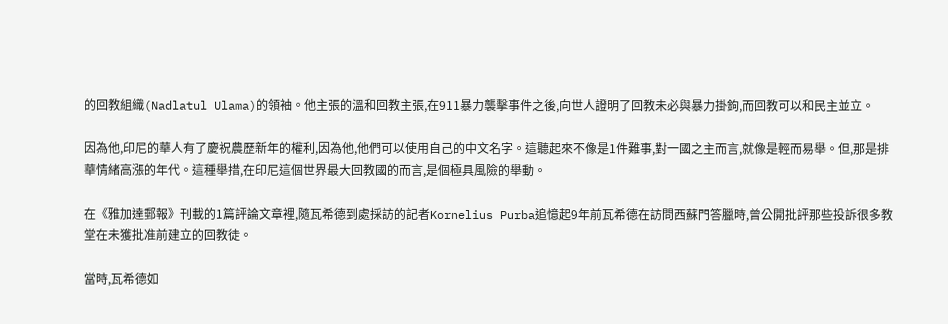的回教組織(Nadlatul Ulama)的領袖。他主張的溫和回教主張,在911暴力襲擊事件之後,向世人證明了回教未必與暴力掛鉤,而回教可以和民主並立。

因為他,印尼的華人有了慶祝農歷新年的權利,因為他,他們可以使用自己的中文名字。這聽起來不像是1件難事,對一國之主而言,就像是輕而易舉。但,那是排華情緒高漲的年代。這種舉措,在印尼這個世界最大回教國的而言,是個極具風險的舉動。

在《雅加達郵報》刊載的1篇評論文章裡,隨瓦希德到處採訪的記者Kornelius Purba追憶起9年前瓦希德在訪問西蘇門答臘時,曾公開批評那些投訴很多教堂在未獲批准前建立的回教徒。

當時,瓦希德如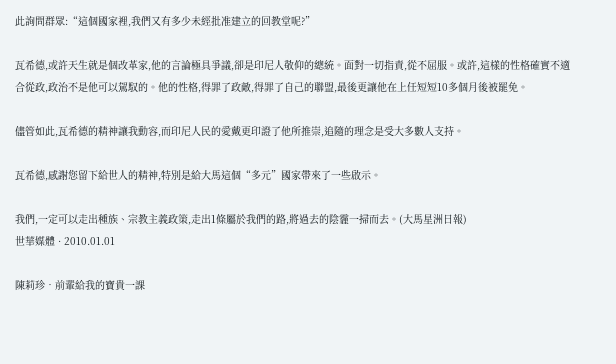此詢問群眾:“這個國家裡,我們又有多少未經批准建立的回教堂呢?”

瓦希德,或許天生就是個改革家,他的言論極具爭議,卻是印尼人敬仰的總統。面對一切指責,從不屈服。或許,這樣的性格確實不適合從政,政治不是他可以駕馭的。他的性格,得罪了政敵,得罪了自己的聯盟,最後更讓他在上任短短10多個月後被罷免。

儘管如此,瓦希德的精神讓我動容,而印尼人民的愛戴更印證了他所推崇,追隨的理念是受大多數人支持。

瓦希德,感謝您留下給世人的精神,特別是給大馬這個“多元”國家帶來了一些啟示。

我們,一定可以走出種族、宗教主義政策,走出1條屬於我們的路,將過去的陰霾一掃而去。(大馬星洲日報)
世華媒體 · 2010.01.01

陳莉珍‧前輩給我的寶貴一課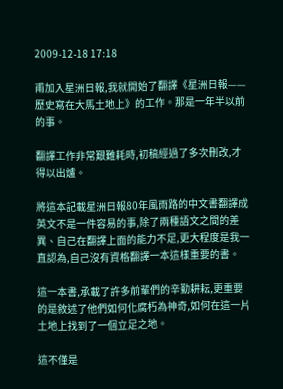2009-12-18 17:18

甫加入星洲日報,我就開始了翻譯《星洲日報——歷史寫在大馬土地上》的工作。那是一年半以前的事。

翻譯工作非常艱難耗時,初稿經過了多次刪改,才得以出爐。

將這本記載星洲日報80年風雨路的中文書翻譯成英文不是一件容易的事,除了兩種語文之間的差異、自己在翻譯上面的能力不足,更大程度是我一直認為,自己沒有資格翻譯一本這樣重要的書。

這一本書,承載了許多前輩們的辛勤耕耘,更重要的是敘述了他們如何化腐朽為神奇,如何在這一片土地上找到了一個立足之地。

這不僅是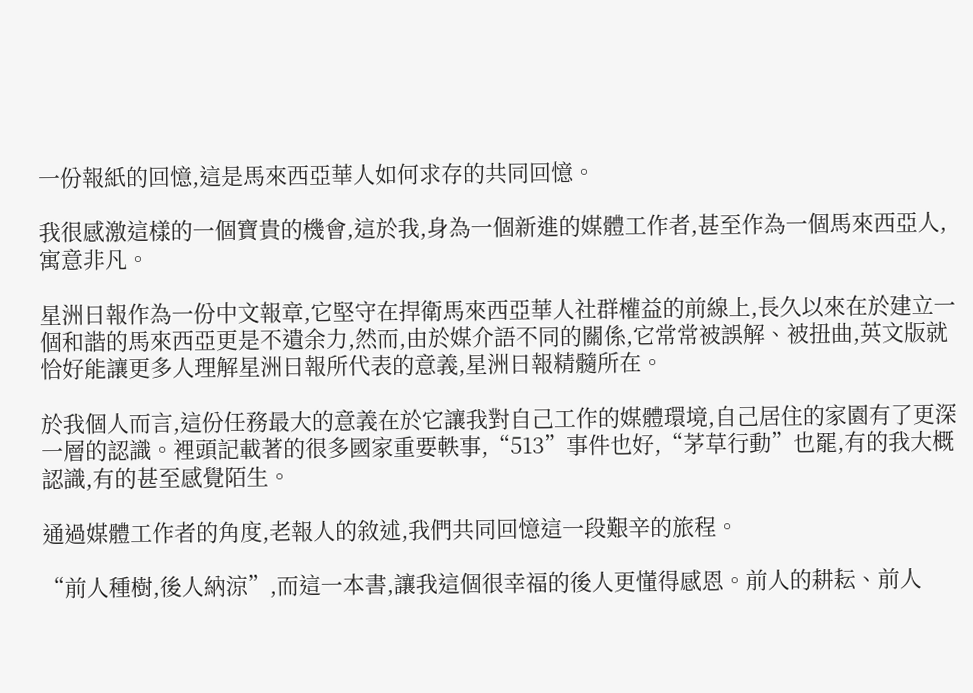一份報紙的回憶,這是馬來西亞華人如何求存的共同回憶。

我很感激這樣的一個寶貴的機會,這於我,身為一個新進的媒體工作者,甚至作為一個馬來西亞人,寓意非凡。

星洲日報作為一份中文報章,它堅守在捍衛馬來西亞華人社群權益的前線上,長久以來在於建立一個和諧的馬來西亞更是不遺余力,然而,由於媒介語不同的關係,它常常被誤解、被扭曲,英文版就恰好能讓更多人理解星洲日報所代表的意義,星洲日報精髓所在。

於我個人而言,這份任務最大的意義在於它讓我對自己工作的媒體環境,自己居住的家園有了更深一層的認識。裡頭記載著的很多國家重要軼事,“513”事件也好,“茅草行動”也罷,有的我大概認識,有的甚至感覺陌生。

通過媒體工作者的角度,老報人的敘述,我們共同回憶這一段艱辛的旅程。

“前人種樹,後人納涼”,而這一本書,讓我這個很幸福的後人更懂得感恩。前人的耕耘、前人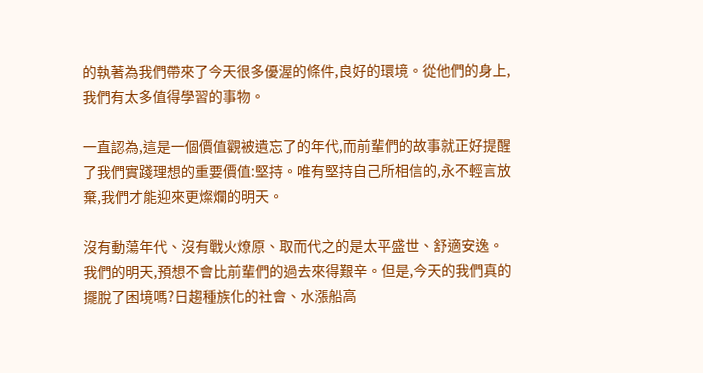的執著為我們帶來了今天很多優渥的條件,良好的環境。從他們的身上,我們有太多值得學習的事物。

一直認為,這是一個價值觀被遺忘了的年代,而前輩們的故事就正好提醒了我們實踐理想的重要價值:堅持。唯有堅持自己所相信的,永不輕言放棄,我們才能迎來更燦爛的明天。

沒有動蕩年代、沒有戰火燎原、取而代之的是太平盛世、舒適安逸。我們的明天,預想不會比前輩們的過去來得艱辛。但是,今天的我們真的擺脫了困境嗎?日趨種族化的社會、水漲船高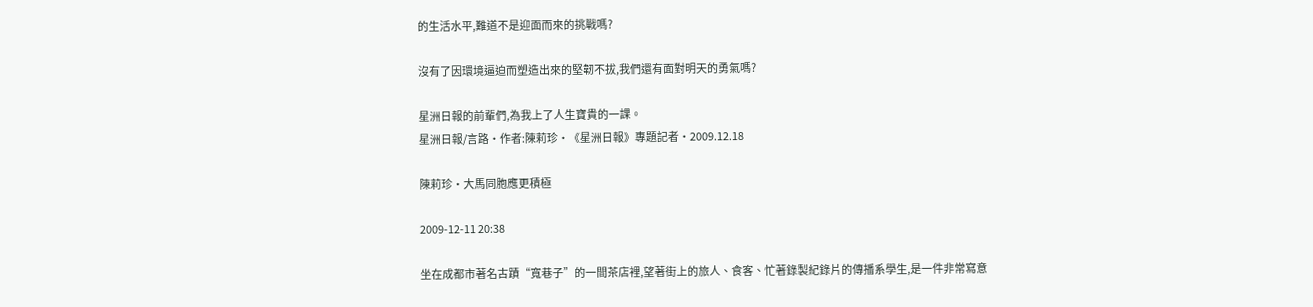的生活水平,難道不是迎面而來的挑戰嗎?

沒有了因環境逼迫而塑造出來的堅韌不拔,我們還有面對明天的勇氣嗎?

星洲日報的前輩們,為我上了人生寶貴的一課。
星洲日報/言路‧作者:陳莉珍‧《星洲日報》專題記者‧2009.12.18

陳莉珍‧大馬同胞應更積極

2009-12-11 20:38

坐在成都市著名古蹟“寬巷子”的一間茶店裡,望著街上的旅人、食客、忙著錄製紀錄片的傳播系學生,是一件非常寫意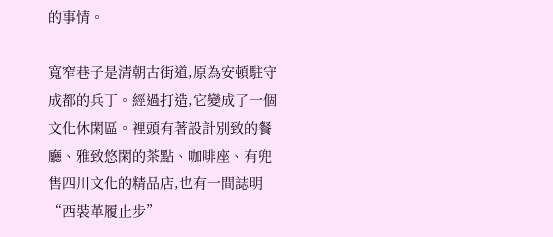的事情。

寬窄巷子是清朝古街道,原為安頓駐守成都的兵丁。經過打造,它變成了一個文化休閑區。裡頭有著設計別致的餐廳、雅致悠閑的茶點、咖啡座、有兜售四川文化的精品店,也有一間誌明“西裝革履止步”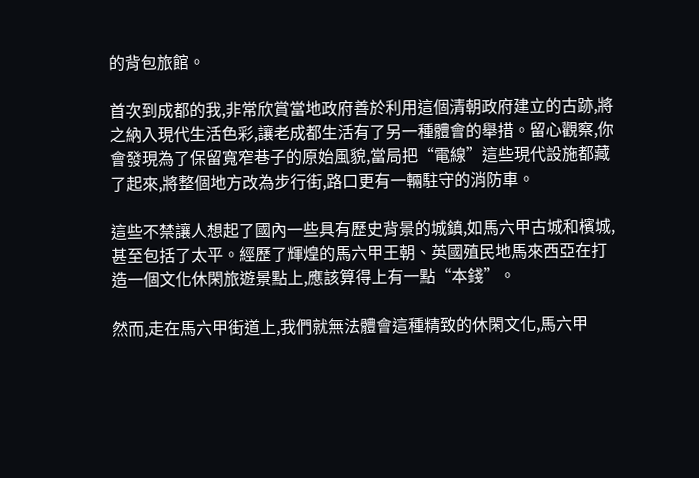的背包旅館。

首次到成都的我,非常欣賞當地政府善於利用這個清朝政府建立的古跡,將之納入現代生活色彩,讓老成都生活有了另一種體會的舉措。留心觀察,你會發現為了保留寬窄巷子的原始風貌,當局把“電線”這些現代設施都藏了起來,將整個地方改為步行街,路口更有一輛駐守的消防車。

這些不禁讓人想起了國內一些具有歷史背景的城鎮,如馬六甲古城和檳城,甚至包括了太平。經歷了輝煌的馬六甲王朝、英國殖民地馬來西亞在打造一個文化休閑旅遊景點上,應該算得上有一點“本錢”。

然而,走在馬六甲街道上,我們就無法體會這種精致的休閑文化,馬六甲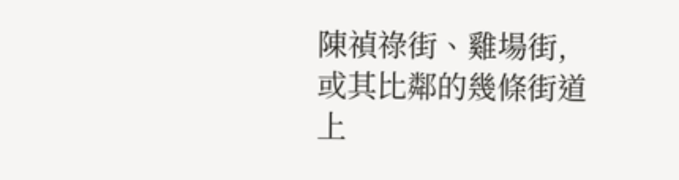陳禎祿街、雞場街,或其比鄰的幾條街道上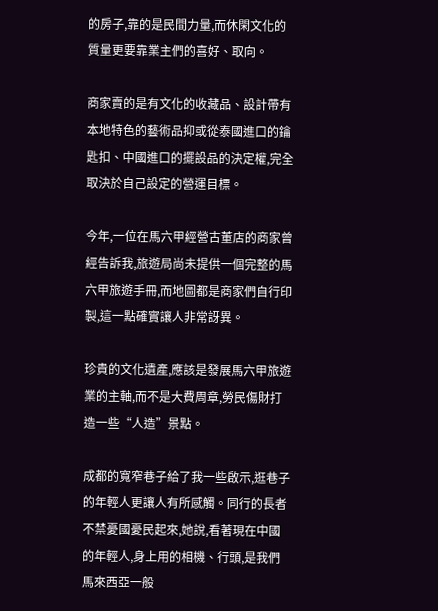的房子,靠的是民間力量,而休閑文化的質量更要靠業主們的喜好、取向。

商家賣的是有文化的收藏品、設計帶有本地特色的藝術品抑或從泰國進口的鑰匙扣、中國進口的擺設品的決定權,完全取決於自己設定的營運目標。

今年,一位在馬六甲經營古董店的商家曾經告訴我,旅遊局尚未提供一個完整的馬六甲旅遊手冊,而地圖都是商家們自行印製,這一點確實讓人非常訝異。

珍貴的文化遺產,應該是發展馬六甲旅遊業的主軸,而不是大費周章,勞民傷財打造一些“人造”景點。

成都的寬窄巷子給了我一些啟示,逛巷子的年輕人更讓人有所感觸。同行的長者不禁憂國憂民起來,她說,看著現在中國的年輕人,身上用的相機、行頭,是我們馬來西亞一般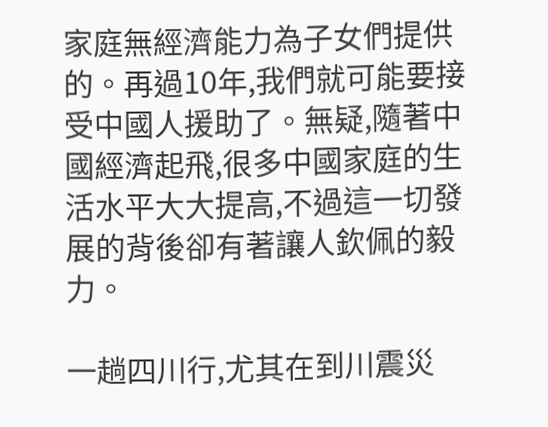家庭無經濟能力為子女們提供的。再過10年,我們就可能要接受中國人援助了。無疑,隨著中國經濟起飛,很多中國家庭的生活水平大大提高,不過這一切發展的背後卻有著讓人欽佩的毅力。

一趟四川行,尤其在到川震災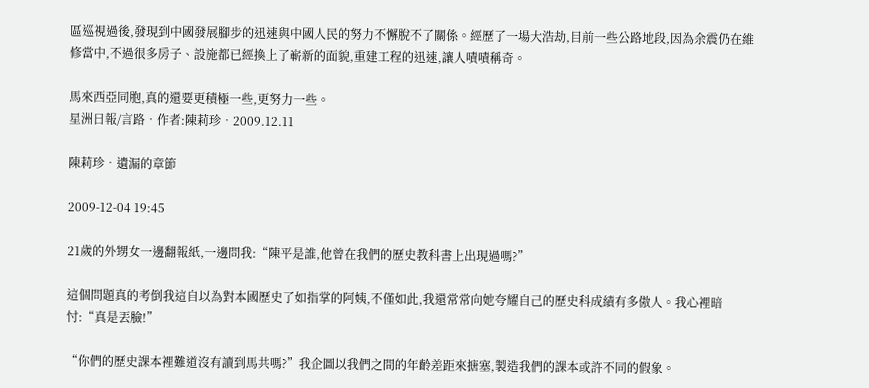區巡視過後,發現到中國發展腳步的迅速與中國人民的努力不懈脫不了關係。經歷了一場大浩劫,目前一些公路地段,因為余震仍在維修當中,不過很多房子、設施都已經換上了嶄新的面貌,重建工程的迅速,讓人嘖嘖稱奇。

馬來西亞同胞,真的還要更積極一些,更努力一些。
星洲日報/言路‧作者:陳莉珍‧2009.12.11

陳莉珍‧遺漏的章節

2009-12-04 19:45

21歲的外甥女一邊翻報紙,一邊問我:“陳平是誰,他曾在我們的歷史教科書上出現過嗎?”

這個問題真的考倒我這自以為對本國歷史了如指掌的阿姨,不僅如此,我還常常向她夸耀自己的歷史科成績有多傲人。我心裡暗忖:“真是丟臉!”

“你們的歷史課本裡難道沒有讀到馬共嗎?”我企圖以我們之間的年齡差距來搪塞,製造我們的課本或許不同的假象。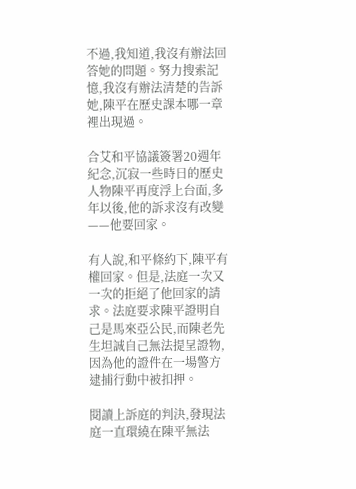不過,我知道,我沒有辦法回答她的問題。努力搜索記憶,我沒有辦法清楚的告訴她,陳平在歷史課本哪一章裡出現過。

合艾和平協議簽署20週年紀念,沉寂一些時日的歷史人物陳平再度浮上台面,多年以後,他的訴求沒有改變——他要回家。

有人說,和平條約下,陳平有權回家。但是,法庭一次又一次的拒絕了他回家的請求。法庭要求陳平證明自己是馬來亞公民,而陳老先生坦誠自己無法提呈證物,因為他的證件在一場警方逮捕行動中被扣押。

閱讀上訴庭的判決,發現法庭一直環繞在陳平無法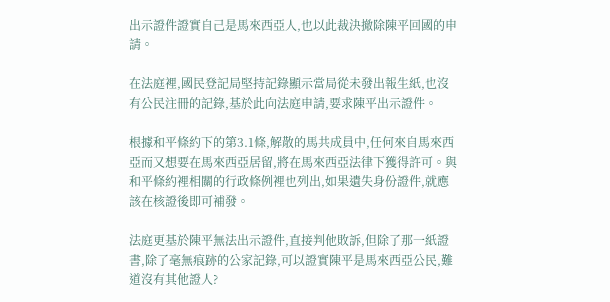出示證件證實自己是馬來西亞人,也以此裁決撤除陳平回國的申請。

在法庭裡,國民登記局堅持記錄顯示當局從未發出報生紙,也沒有公民注冊的記錄,基於此向法庭申請,要求陳平出示證件。

根據和平條約下的第3.1條,解散的馬共成員中,任何來自馬來西亞而又想要在馬來西亞居留,將在馬來西亞法律下獲得許可。與和平條約裡相關的行政條例裡也列出,如果遺失身份證件,就應該在核證後即可補發。

法庭更基於陳平無法出示證件,直接判他敗訴,但除了那一紙證書,除了毫無痕跡的公家記錄,可以證實陳平是馬來西亞公民,難道沒有其他證人?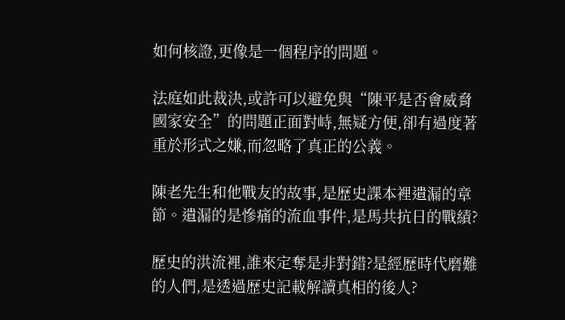如何核證,更像是一個程序的問題。

法庭如此裁決,或許可以避免與“陳平是否會威脅國家安全”的問題正面對峙,無疑方便,卻有過度著重於形式之嫌,而忽略了真正的公義。

陳老先生和他戰友的故事,是歷史課本裡遺漏的章節。遺漏的是慘痛的流血事件,是馬共抗日的戰績?

歷史的洪流裡,誰來定奪是非對錯?是經歷時代磨難的人們,是透過歷史記載解讀真相的後人?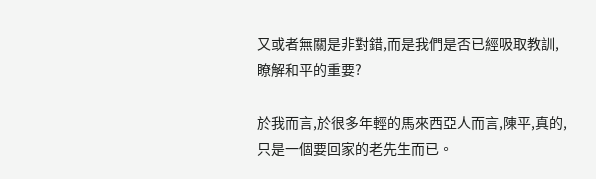又或者無關是非對錯,而是我們是否已經吸取教訓,瞭解和平的重要?

於我而言,於很多年輕的馬來西亞人而言,陳平,真的,只是一個要回家的老先生而已。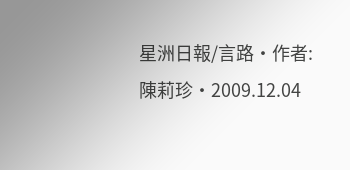星洲日報/言路‧作者:陳莉珍‧2009.12.04